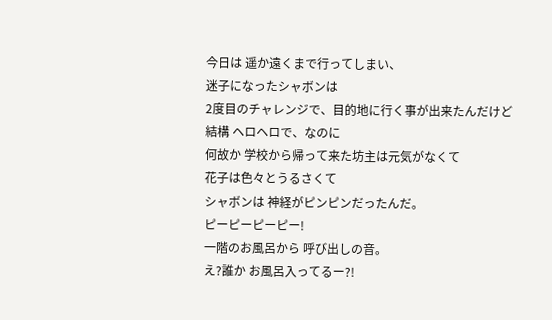今日は 遥か遠くまで行ってしまい、
迷子になったシャボンは
2度目のチャレンジで、目的地に行く事が出来たんだけど
結構 ヘロヘロで、なのに
何故か 学校から帰って来た坊主は元気がなくて
花子は色々とうるさくて
シャボンは 神経がピンピンだったんだ。
ピーピーピーピー!
一階のお風呂から 呼び出しの音。
え?誰か お風呂入ってるー?!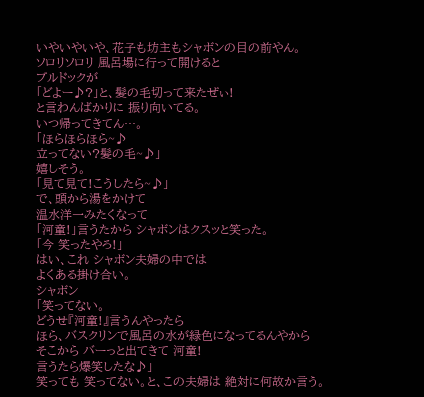いやいやいや、花子も坊主もシャボンの目の前やん。
ソロリソロリ 風呂場に行って開けると
ブルドックが
「どよー♪?」と、髪の毛切って来たぜぃ!
と言わんばかりに 振り向いてる。
いつ帰ってきてん…。
「ほらほらほら~♪
立ってない?髪の毛~♪」
嬉しそう。
「見て見て!こうしたら~♪」
で、頭から湯をかけて
温水洋一みたくなって
「河童!」言うたから シャボンはクスッと笑った。
「今 笑ったやろ!」
はい、これ シャボン夫婦の中では
よくある掛け合い。
シャボン
「笑ってない。
どうせ『河童!』言うんやったら
ほら、バスクリンで風呂の水が緑色になってるんやから
そこから バーっと出てきて 河童!
言うたら爆笑したな♪」
笑っても 笑ってない。と、この夫婦は 絶対に何故か言う。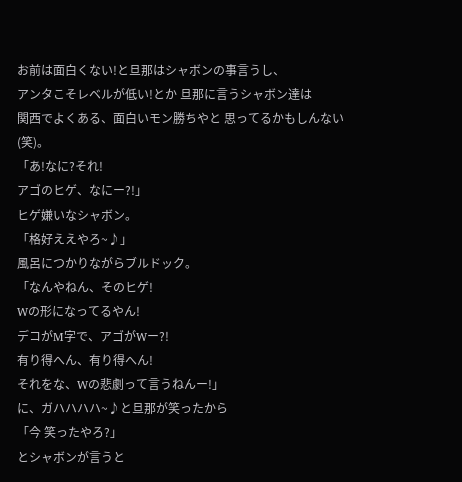お前は面白くない!と旦那はシャボンの事言うし、
アンタこそレベルが低い!とか 旦那に言うシャボン達は
関西でよくある、面白いモン勝ちやと 思ってるかもしんない(笑)。
「あ!なに?それ!
アゴのヒゲ、なにー?!」
ヒゲ嫌いなシャボン。
「格好ええやろ~♪」
風呂につかりながらブルドック。
「なんやねん、そのヒゲ!
Wの形になってるやん!
デコがM字で、アゴがWー?!
有り得へん、有り得へん!
それをな、Wの悲劇って言うねんー!」
に、ガハハハハ~♪と旦那が笑ったから
「今 笑ったやろ?」
とシャボンが言うと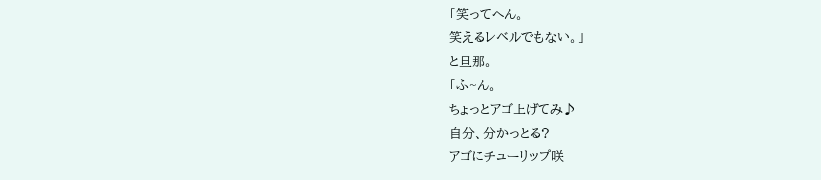「笑ってへん。
笑えるレベルでもない。」
と旦那。
「ふ~ん。
ちょっとアゴ上げてみ♪
自分、分かっとる?
アゴにチューリップ咲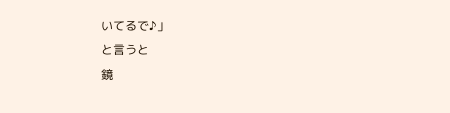いてるで♪」
と言うと
鏡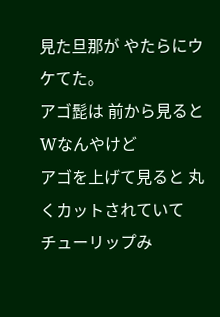見た旦那が やたらにウケてた。
アゴ髭は 前から見るとWなんやけど
アゴを上げて見ると 丸くカットされていて
チューリップみ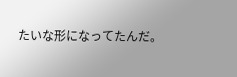たいな形になってたんだ。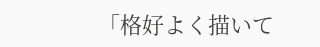「格好よく描いて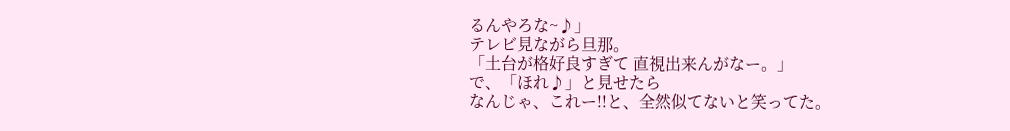るんやろな~♪」
テレビ見ながら旦那。
「土台が格好良すぎて 直視出来んがなー。」
で、「ほれ♪」と見せたら
なんじゃ、これー!!と、全然似てないと笑ってた。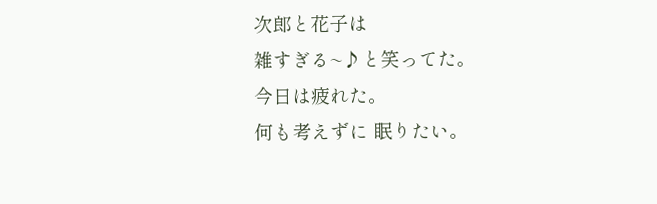次郎と花子は
雑すぎる~♪と笑ってた。
今日は疲れた。
何も考えずに 眠りたい。